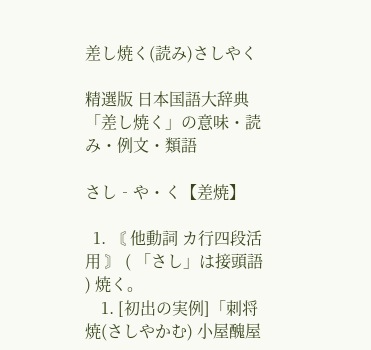差し焼く(読み)さしやく

精選版 日本国語大辞典 「差し焼く」の意味・読み・例文・類語

さし‐や・く【差焼】

  1. 〘 他動詞 カ行四段活用 〙 ( 「さし」は接頭語 ) 焼く。
    1. [初出の実例]「刺将焼(さしやかむ) 小屋醜屋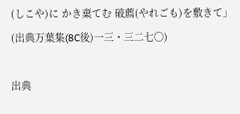(しこや)に かき棄てむ 破薦(やれごも)を敷きて」(出典万葉集(8C後)一三・三二七〇)

出典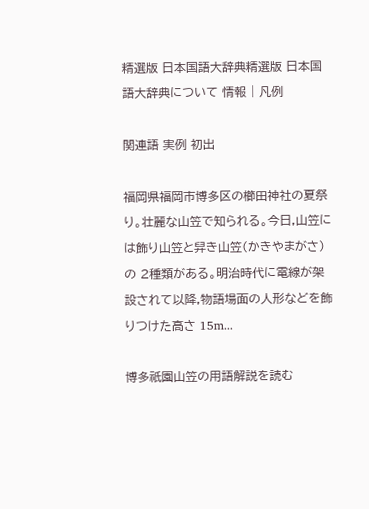精選版 日本国語大辞典精選版 日本国語大辞典について 情報 | 凡例

関連語 実例 初出

福岡県福岡市博多区の櫛田神社の夏祭り。壮麗な山笠で知られる。今日,山笠には飾り山笠と舁き山笠(かきやまがさ)の 2種類がある。明治時代に電線が架設されて以降,物語場面の人形などを飾りつけた高さ 15m...

博多祇園山笠の用語解説を読む